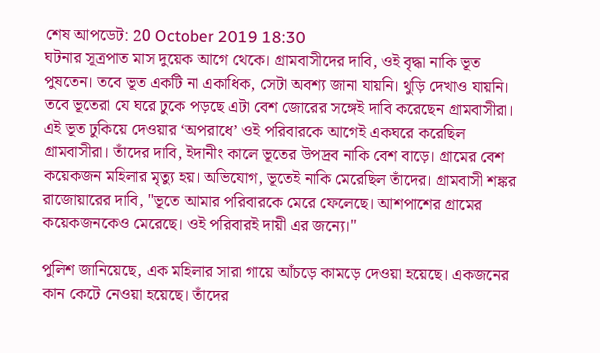শেষ আপডেট: 20 October 2019 18:30
ঘটনার সূত্রপাত মাস দুয়েক আগে থেকে। গ্রামবাসীদের দাবি, ওই বৃদ্ধা নাকি ভূত পুষতেন। তবে ভূত একটি না একাধিক, সেটা অবশ্য জানা যায়নি। থুড়ি দেখাও যায়নি। তবে ভূতেরা যে ঘরে ঢুকে পড়ছে এটা বেশ জোরের সঙ্গেই দাবি করেছেন গ্রামবাসীরা। এই ভূত ঢুকিয়ে দেওয়ার ‘অপরাধে’ ওই পরিবারকে আগেই একঘরে করেছিল গ্রামবাসীরা। তাঁদের দাবি, ইদানীং কালে ভূতের উপদ্রব নাকি বেশ বাড়ে। গ্রামের বেশ কয়েকজন মহিলার মৃত্যু হয়। অভিযোগ, ভূতেই নাকি মেরেছিল তাঁদের। গ্রামবাসী শঙ্কর রাজোয়ারের দাবি, "ভূতে আমার পরিবারকে মেরে ফেলেছে। আশপাশের গ্রামের কয়েকজনকেও মেরেছে। ওই পরিবারই দায়ী এর জন্যে।"

পুলিশ জানিয়েছে, এক মহিলার সারা গায়ে আঁচড়ে কামড়ে দেওয়া হয়েছে। একজনের কান কেটে নেওয়া হয়েছে। তাঁদের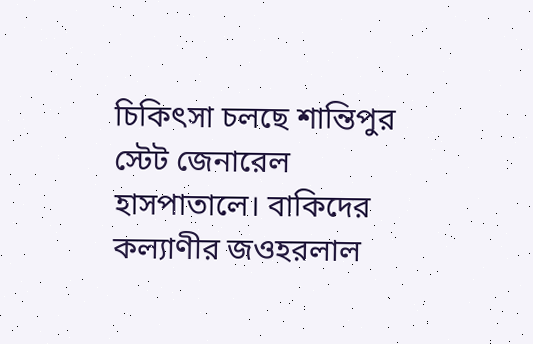চিকিৎসা চলছে শান্তিপুর স্টেট জেনারেল হাসপাতালে। বাকিদের কল্যাণীর জওহরলাল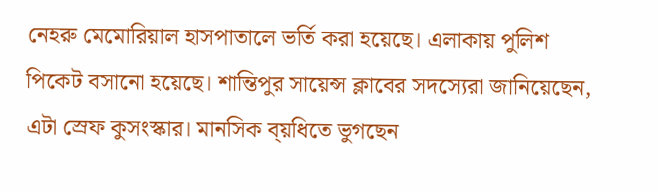নেহরু মেমোরিয়াল হাসপাতালে ভর্তি করা হয়েছে। এলাকায় পুলিশ পিকেট বসানো হয়েছে। শান্তিপুর সায়েন্স ক্লাবের সদস্যেরা জানিয়েছেন, এটা স্রেফ কুসংস্কার। মানসিক ব্য়ধিতে ভুগছেন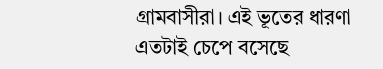গ্রামবাসীরা। এই ভূতের ধারণা এতটাই চেপে বসেছে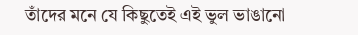তাঁদের মনে যে কিছুতেই এই ভুল ভাঙানো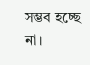সম্ভব হচ্ছে না।